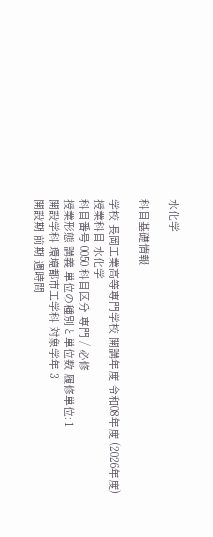水化学

科目基礎情報

学校 長岡工業高等専門学校 開講年度 令和08年度 (2026年度)
授業科目 水化学
科目番号 0050 科目区分 専門 / 必修
授業形態 講義 単位の種別と単位数 履修単位: 1
開設学科 環境都市工学科 対象学年 3
開設期 前期 週時間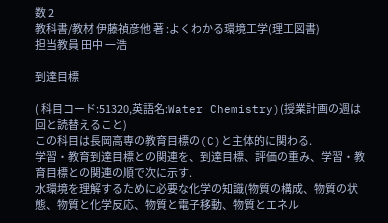数 2
教科書/教材 伊藤禎彦他 著 :よくわかる環境工学(理工図書)
担当教員 田中 一浩

到達目標

( 科目コード:51320,英語名:Water Chemistry)(授業計画の週は回と読替えること)
この科目は長岡高専の教育目標の(C)と主体的に関わる.
学習・教育到達目標との関連を、到達目標、評価の重み、学習・教育目標との関連の順で次に示す.
水環境を理解するために必要な化学の知識(物質の構成、物質の状態、物質と化学反応、物質と電子移動、物質とエネル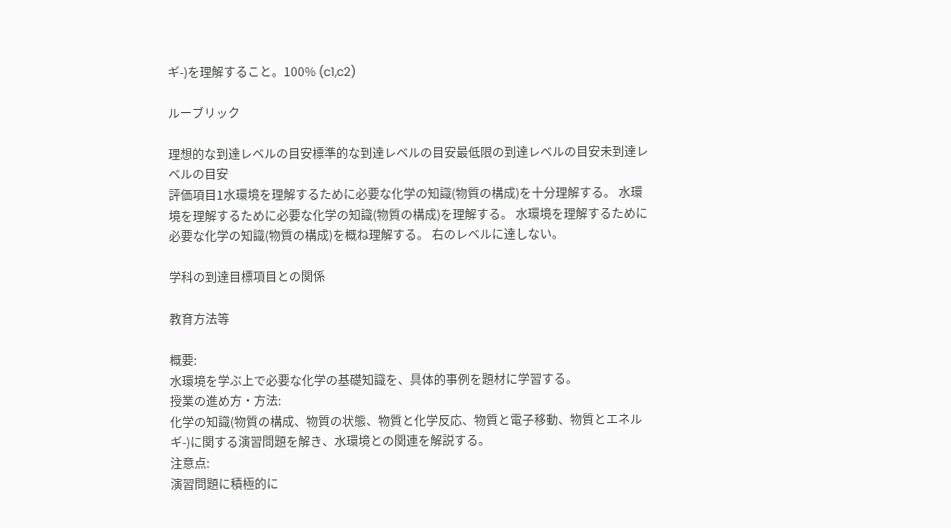ギ-)を理解すること。100% (c1,c2)

ルーブリック

理想的な到達レベルの目安標準的な到達レベルの目安最低限の到達レベルの目安未到達レベルの目安
評価項目1水環境を理解するために必要な化学の知識(物質の構成)を十分理解する。 水環境を理解するために必要な化学の知識(物質の構成)を理解する。 水環境を理解するために必要な化学の知識(物質の構成)を概ね理解する。 右のレベルに達しない。

学科の到達目標項目との関係

教育方法等

概要:
水環境を学ぶ上で必要な化学の基礎知識を、具体的事例を題材に学習する。
授業の進め方・方法:
化学の知識(物質の構成、物質の状態、物質と化学反応、物質と電子移動、物質とエネルギ-)に関する演習問題を解き、水環境との関連を解説する。
注意点:
演習問題に積極的に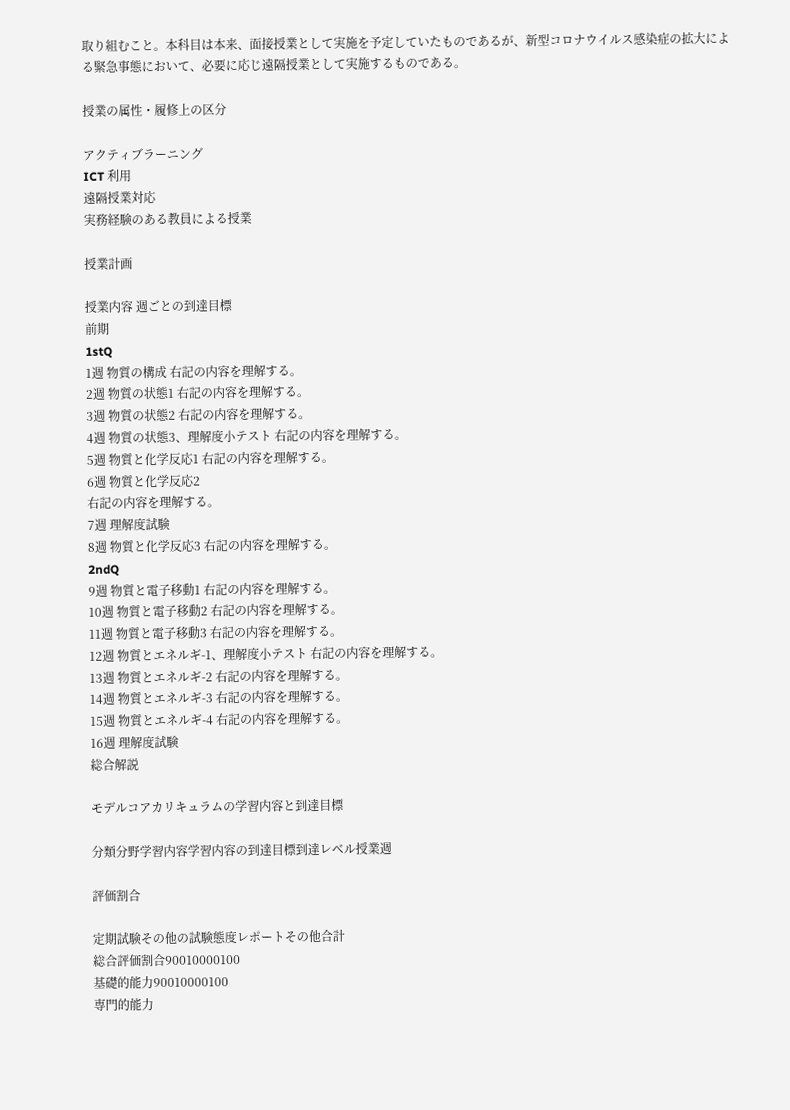取り組むこと。本科目は本来、面接授業として実施を予定していたものであるが、新型コロナウイルス感染症の拡大による緊急事態において、必要に応じ遠隔授業として実施するものである。

授業の属性・履修上の区分

アクティブラーニング
ICT 利用
遠隔授業対応
実務経験のある教員による授業

授業計画

授業内容 週ごとの到達目標
前期
1stQ
1週 物質の構成 右記の内容を理解する。
2週 物質の状態1 右記の内容を理解する。
3週 物質の状態2 右記の内容を理解する。
4週 物質の状態3、理解度小テスト 右記の内容を理解する。
5週 物質と化学反応1 右記の内容を理解する。
6週 物質と化学反応2
右記の内容を理解する。
7週 理解度試験
8週 物質と化学反応3 右記の内容を理解する。
2ndQ
9週 物質と電子移動1 右記の内容を理解する。
10週 物質と電子移動2 右記の内容を理解する。
11週 物質と電子移動3 右記の内容を理解する。
12週 物質とエネルギ-1、理解度小テスト 右記の内容を理解する。
13週 物質とエネルギ-2 右記の内容を理解する。
14週 物質とエネルギ-3 右記の内容を理解する。
15週 物質とエネルギ-4 右記の内容を理解する。
16週 理解度試験
総合解説

モデルコアカリキュラムの学習内容と到達目標

分類分野学習内容学習内容の到達目標到達レベル授業週

評価割合

定期試験その他の試験態度レポートその他合計
総合評価割合90010000100
基礎的能力90010000100
専門的能力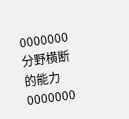0000000
分野横断的能力0000000